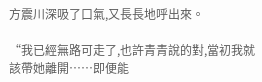方震川深吸了口氣,又長長地呼出來。

“我已經無路可走了,也許青青說的對,當初我就該帶她離開……即便能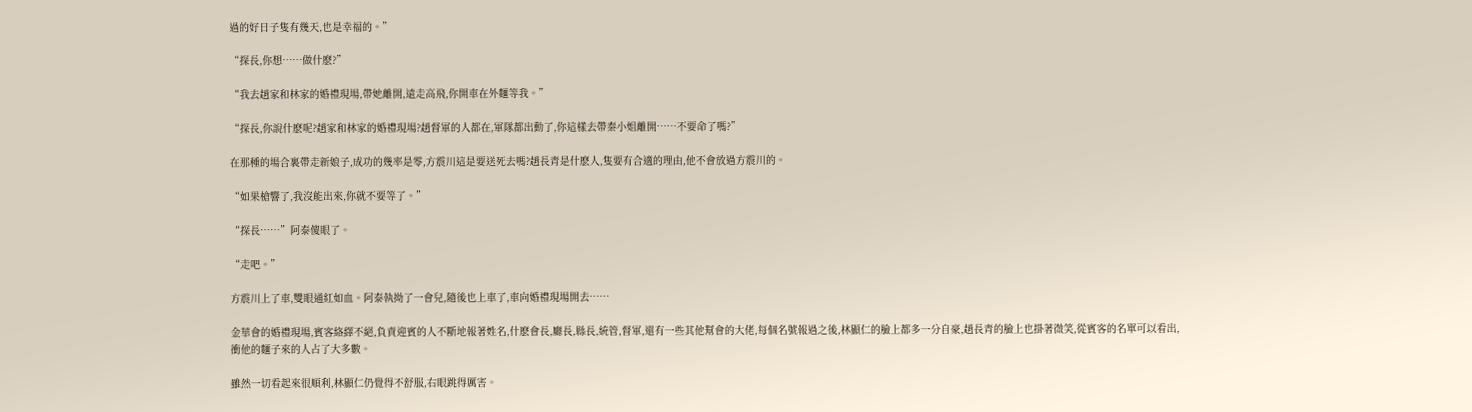過的好日子隻有幾天,也是幸福的。”

“探長,你想……做什麽?”

“我去趙家和林家的婚禮現場,帶她離開,遠走高飛,你開車在外麵等我。”

“探長,你說什麽呢?趙家和林家的婚禮現場?趙督軍的人都在,軍隊都出動了,你這樣去帶秦小姐離開……不要命了嗎?”

在那種的場合裏帶走新娘子,成功的幾率是零,方震川這是要送死去嗎?趙長青是什麽人,隻要有合適的理由,他不會放過方震川的。

“如果槍響了,我沒能出來,你就不要等了。”

“探長……”阿泰傻眼了。

“走吧。”

方震川上了車,雙眼通紅如血。阿泰執拗了一會兒,隨後也上車了,車向婚禮現場開去……

金華會的婚禮現場,賓客絡繹不絕,負責迎賓的人不斷地報著姓名,什麽會長,廳長,縣長,統管,督軍,還有一些其他幫會的大佬,每個名號報過之後,林顯仁的臉上都多一分自豪,趙長青的臉上也掛著微笑,從賓客的名單可以看出,衝他的麵子來的人占了大多數。

雖然一切看起來很順利,林顯仁仍覺得不舒服,右眼跳得厲害。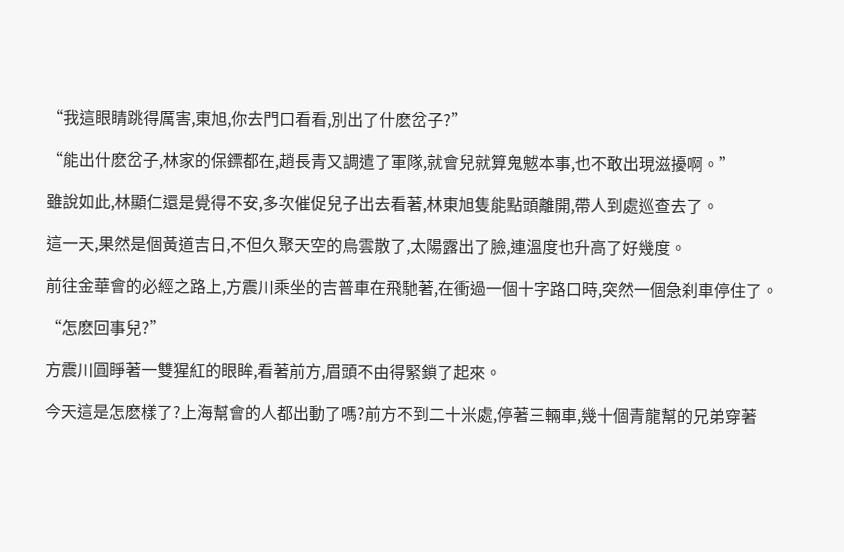“我這眼睛跳得厲害,東旭,你去門口看看,別出了什麽岔子?”

“能出什麽岔子,林家的保鏢都在,趙長青又調遣了軍隊,就會兒就算鬼魃本事,也不敢出現滋擾啊。”

雖說如此,林顯仁還是覺得不安,多次催促兒子出去看著,林東旭隻能點頭離開,帶人到處巡查去了。

這一天,果然是個黃道吉日,不但久聚天空的烏雲散了,太陽露出了臉,連溫度也升高了好幾度。

前往金華會的必經之路上,方震川乘坐的吉普車在飛馳著,在衝過一個十字路口時,突然一個急刹車停住了。

“怎麽回事兒?”

方震川圓睜著一雙猩紅的眼眸,看著前方,眉頭不由得緊鎖了起來。

今天這是怎麽樣了?上海幫會的人都出動了嗎?前方不到二十米處,停著三輛車,幾十個青龍幫的兄弟穿著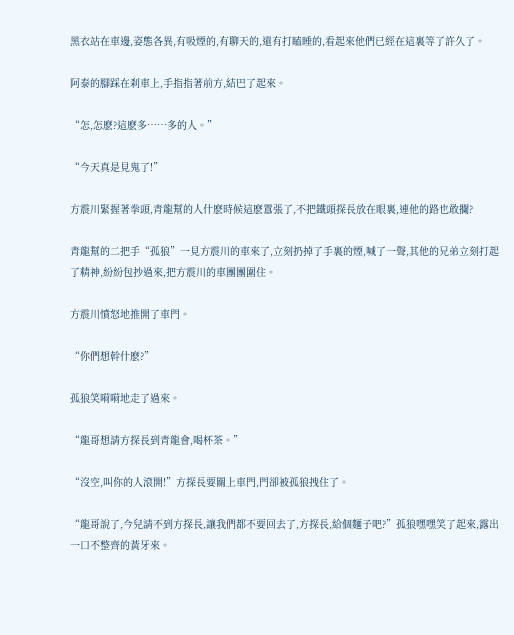黑衣站在車邊,姿態各異,有吸煙的,有聊天的,還有打瞌睡的,看起來他們已經在這裏等了許久了。

阿泰的腳踩在刹車上,手指指著前方,結巴了起來。

“怎,怎麽?這麽多……多的人。”

“今天真是見鬼了!”

方震川緊握著拳頭,青龍幫的人什麽時候這麽囂張了,不把鐵頭探長放在眼裏,連他的路也敢攔?

青龍幫的二把手“孤狼”一見方震川的車來了,立刻扔掉了手裏的煙,喊了一聲,其他的兄弟立刻打起了精神,紛紛包抄過來,把方震川的車團團圍住。

方震川憤怒地推開了車門。

“你們想幹什麽?”

孤狼笑嗬嗬地走了過來。

“龍哥想請方探長到青龍會,喝杯茶。”

“沒空,叫你的人滾開!”方探長要關上車門,門卻被孤狼拽住了。

“龍哥說了,今兒請不到方探長,讓我們都不要回去了,方探長,給個麵子吧?”孤狼嘿嘿笑了起來,露出一口不整齊的黃牙來。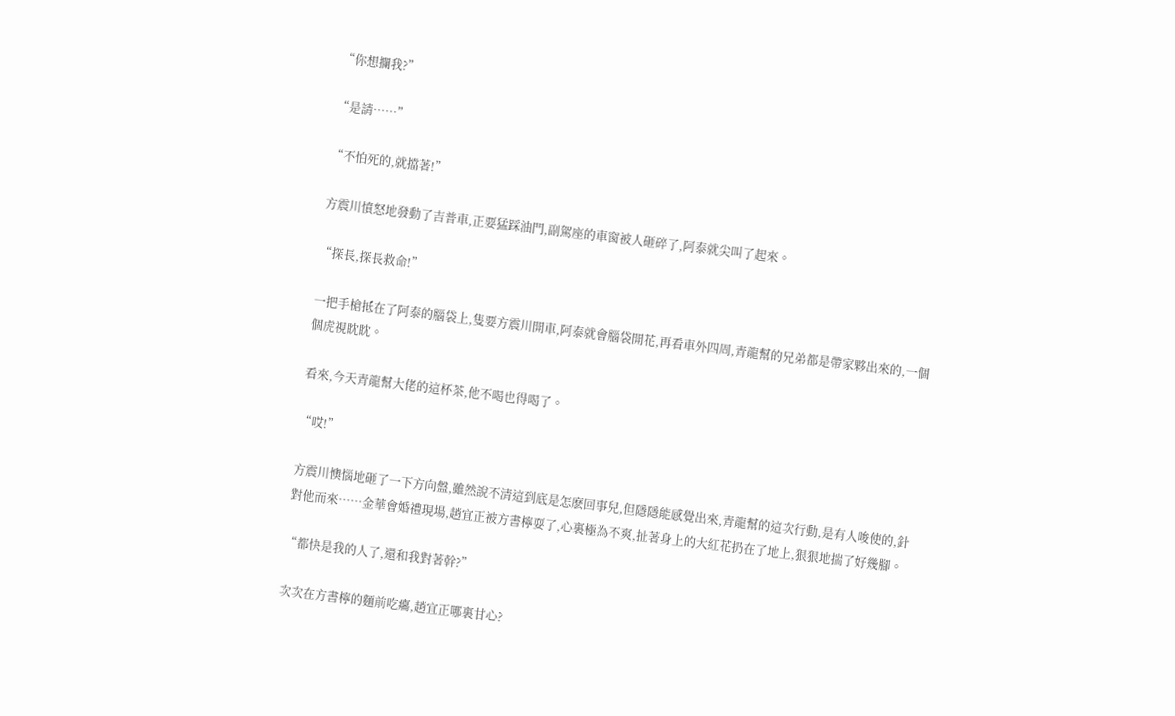“你想攔我?”

“是請……”

“不怕死的,就擋著!”

方震川憤怒地發動了吉普車,正要猛踩油門,副駕座的車窗被人砸碎了,阿泰就尖叫了起來。

“探長,探長救命!”

一把手槍抵在了阿泰的腦袋上,隻要方震川開車,阿泰就會腦袋開花,再看車外四周,青龍幫的兄弟都是帶家夥出來的,一個個虎視眈眈。

看來,今天青龍幫大佬的這杯茶,他不喝也得喝了。

“哎!”

方震川懊惱地砸了一下方向盤,雖然說不清這到底是怎麽回事兒,但隱隱能感覺出來,青龍幫的這次行動,是有人唆使的,針對他而來……金華會婚禮現場,趙宜正被方書檸耍了,心裏極為不爽,扯著身上的大紅花扔在了地上,狠狠地揣了好幾腳。

“都快是我的人了,還和我對著幹?”

次次在方書檸的麵前吃癟,趙宜正哪裏甘心?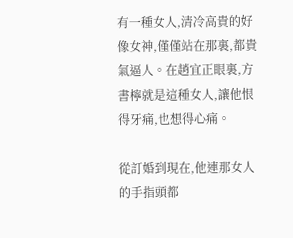有一種女人,清冷高貴的好像女神,僅僅站在那裏,都貴氣逼人。在趙宜正眼裏,方書檸就是這種女人,讓他恨得牙痛,也想得心痛。

從訂婚到現在,他連那女人的手指頭都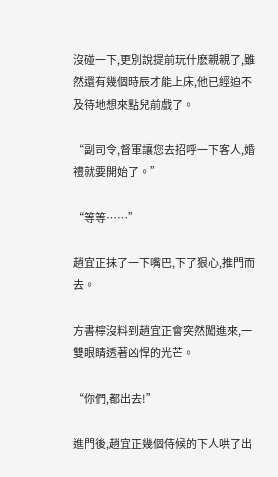沒碰一下,更別說提前玩什麽親親了,雖然還有幾個時辰才能上床,他已經迫不及待地想來點兒前戲了。

“副司令,督軍讓您去招呼一下客人,婚禮就要開始了。”

“等等……”

趙宜正抹了一下嘴巴,下了狠心,推門而去。

方書檸沒料到趙宜正會突然闖進來,一雙眼睛透著凶悍的光芒。

“你們,都出去!”

進門後,趙宜正幾個侍候的下人哄了出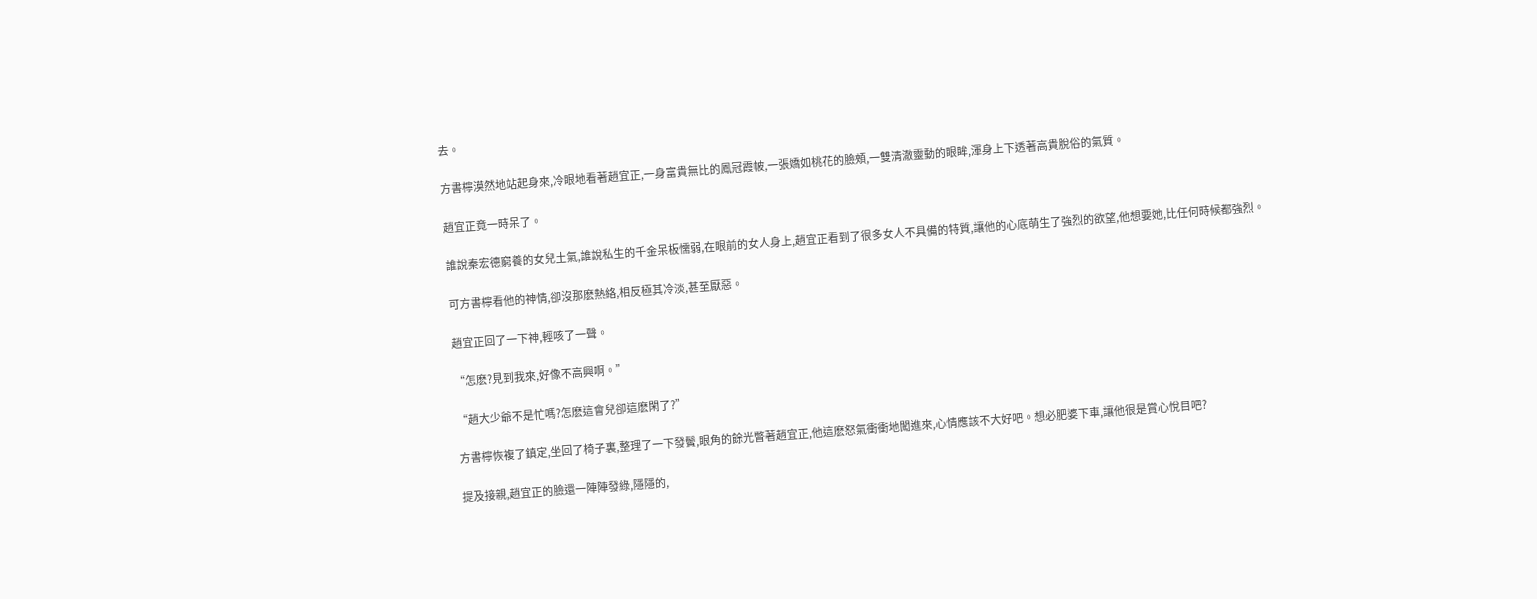去。

方書檸漠然地站起身來,冷眼地看著趙宜正,一身富貴無比的鳳冠霞帔,一張嬌如桃花的臉頰,一雙清澈靈動的眼眸,渾身上下透著高貴脫俗的氣質。

趙宜正竟一時呆了。

誰說秦宏德窮養的女兒土氣,誰說私生的千金呆板懦弱,在眼前的女人身上,趙宜正看到了很多女人不具備的特質,讓他的心底萌生了強烈的欲望,他想要她,比任何時候都強烈。

可方書檸看他的神情,卻沒那麽熱絡,相反極其冷淡,甚至厭惡。

趙宜正回了一下神,輕咳了一聲。

“怎麽?見到我來,好像不高興啊。”

“趙大少爺不是忙嗎?怎麽這會兒卻這麽閑了?”

方書檸恢複了鎮定,坐回了椅子裏,整理了一下發鬢,眼角的餘光瞥著趙宜正,他這麽怒氣衝衝地闖進來,心情應該不大好吧。想必肥婆下車,讓他很是賞心悅目吧?

提及接親,趙宜正的臉還一陣陣發綠,隱隱的,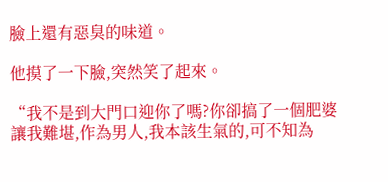臉上還有惡臭的味道。

他摸了一下臉,突然笑了起來。

“我不是到大門口迎你了嗎?你卻搞了一個肥婆讓我難堪,作為男人,我本該生氣的,可不知為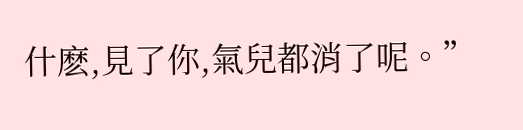什麽,見了你,氣兒都消了呢。”